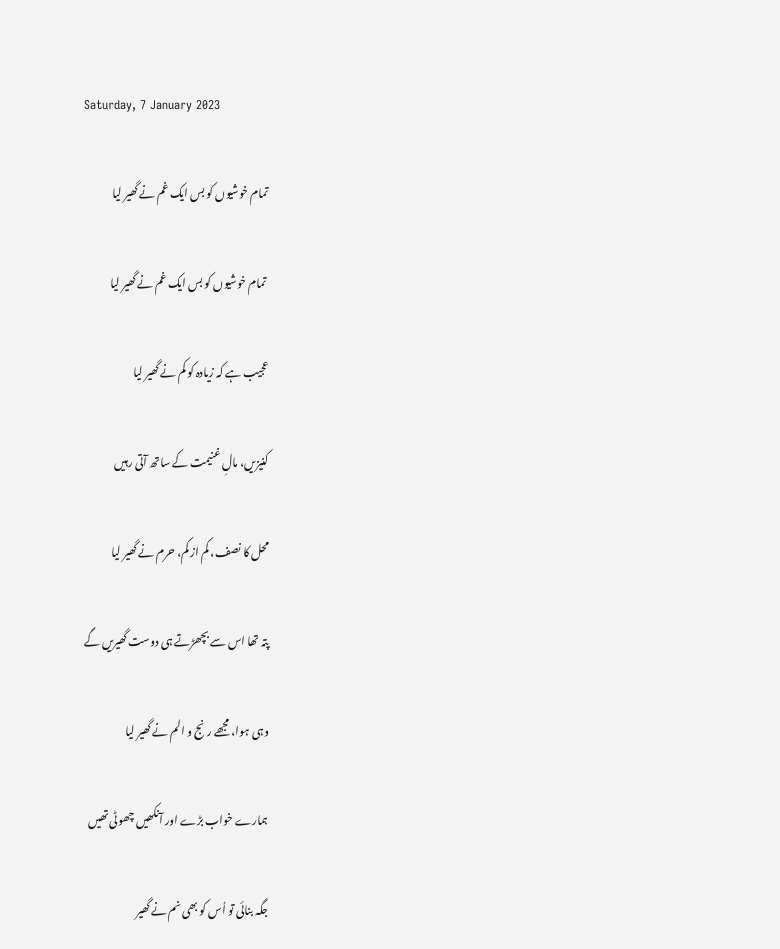Saturday, 7 January 2023

تمام خوشیوں کو بس ایک غم نے گھیر لیا

 تمام خوشیوں کو بس ایک غم نے گھیر لیا

عجیب ہے کہ زیادہ کو کم نے گھیر لیا

کنیزیں، مالِ غنیمت کے ساتھ آتی رہیں

محل کا نصف، کم از کم، حرم نے گھیر لیا

پتہ تھا اس سے بچھڑتے ہی دوست گھیریں گے

وہی ہوا، مجھے رنج و الم نے گھیر لیا

ہمارے خواب بڑے اور آنکھیں چھوٹی تھیں

جگہ بنائی تو اُس کو بھی نم نے گھیر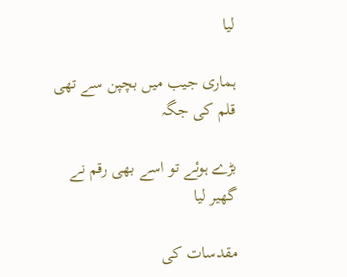لیا

ہماری جیب میں بچپن سے تھی قلم کی جگہ

بڑے ہوئے تو اسے بھی رقم نے گھیر لیا

مقدسات کی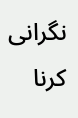نگرانی کرنا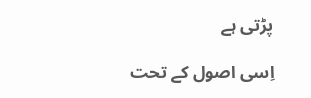پڑتی ہے

اِسی اصول کے تحت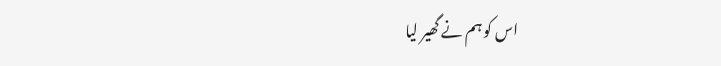اس کو ہم نے گھیر لیا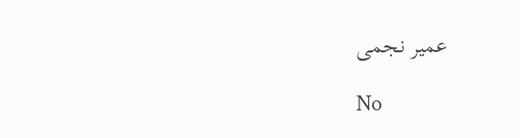عمیر نجمی

No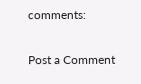comments:

Post a Comment